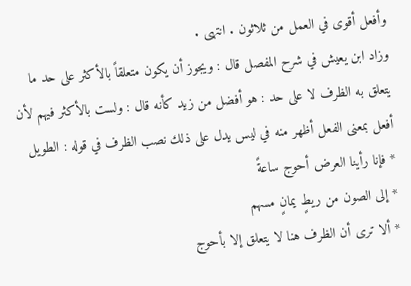وأفعل أقوى في العمل من ثلاثون . انتهى .
وزاد ابن يعيش في شرح المفصل قال : ويجوز أن يكون متعلقاً بالأكثر على حد ما يتعلق به الظرف لا على حد : هو أفضل من زيد كأنه قال : ولست بالأكثر فيهم لأن أفعل بمعنى الفعل أظهر منه في ليس يدل على ذلك نصب الظرف في قوله : الطويل
* فإنا رأينا العرض أحوج ساعةً
* إلى الصون من ريطٍ يمانٍ مسهم
* ألا ترى أن الظرف هنا لا يتعلق إلا بأحوج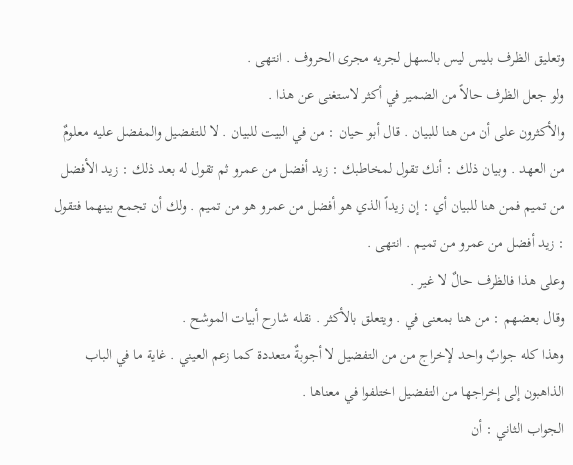وتعليق الظرف بليس ليس بالسهل لجريه مجرى الحروف . انتهى .
ولو جعل الظرف حالاً من الضمير في أكثر لاستغنى عن هذا .
والأكثرون على أن من هنا للبيان . قال أبو حيان : من في البيت للبيان . لا للتفضيل والمفضل عليه معلومٌ من العهد . وبيان ذلك : أنك تقول لمخاطبك : زيد أفضل من عمرو ثم تقول له بعد ذلك : زيد الأفضل من تميم فمن هنا للبيان أي : إن زيداً الذي هو أفضل من عمرو هو من تميم . ولك أن تجمع بينهما فتقول : زيد أفضل من عمرو من تميم . انتهى .
وعلى هذا فالظرف حالٌ لا غير .
وقال بعضهم : من هنا بمعنى في . ويتعلق بالأكثر . نقله شارح أبيات الموشح .
وهذا كله جوابٌ واحد لإخراج من من التفضيل لا أجوبةٌ متعددة كما زعم العيني . غاية ما في الباب الذاهبون إلى إخراجها من التفضيل اختلفوا في معناها .
الجواب الثاني : أن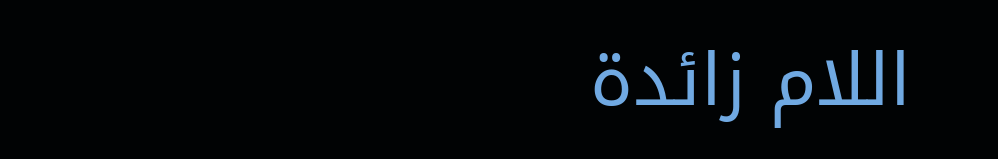اللام زائدة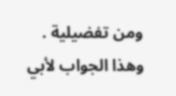ومن تفضيلية . وهذا الجواب لأبي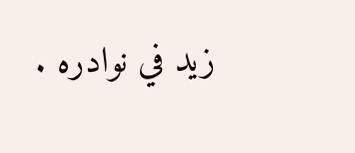زيد في نوادره .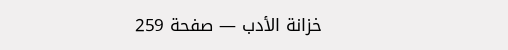خزانة الأدب — صفحة 259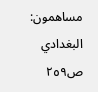مساهمون: البغدادي
ص٢٥٩